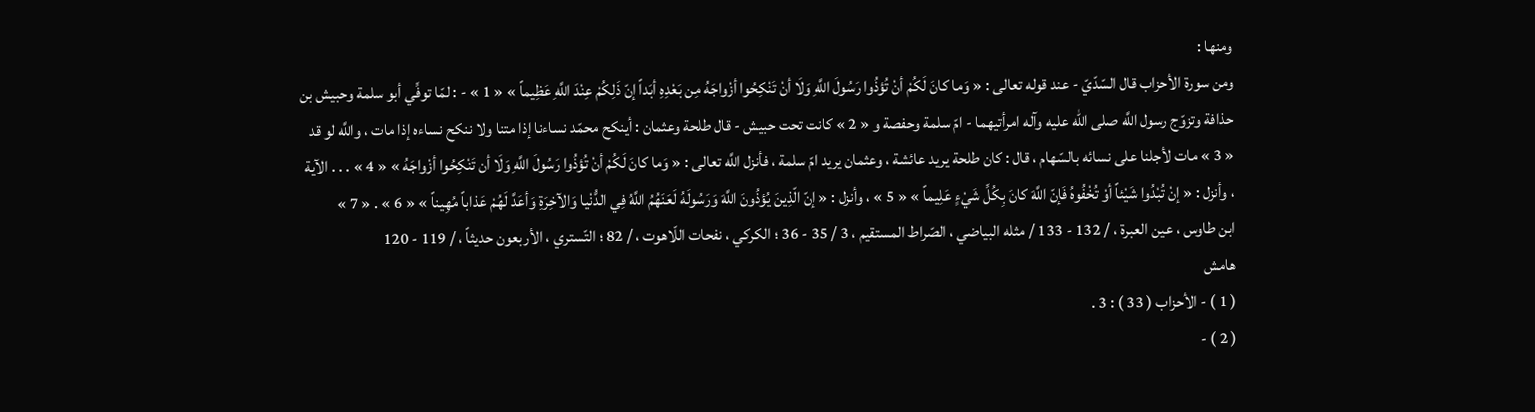ومنها :
ومن سورة الأحزاب قال السّدّيّ - عند قوله تعالى : « وَما كانَ لَكُمْ أنْ تُؤذُوا رَسُولَ اللَّهِ وَلَا أنْ تَنْكِحُوا أزْواجَهُ مِن بَعْدِهِ أبَداً إنّ ذَلِكُمْ عِنْدَ اللَّهِ عَظِيماً » « 1 » - : لمّا توفِّي أبو سلمة وحبيش بن حذافة وتزوّج رسول اللَّه صلى الله عليه وآله امرأتيهما - امّ سلمة وحفصة و « 2 » كانت تحت حبيش - قال طلحة وعثمان : أينكح محمّد نساءنا إذا متنا ولا ننكح نساءه إذا مات ، واللَّه لو قد « 3 » مات لأجلنا على نسائه بالسّهام ، قال : كان طلحة يريد عائشة ، وعثمان يريد امّ سلمة ، فأنزل اللَّه تعالى : « وَما كانَ لَكُمْ أنْ تُؤذُوا رَسُولَ اللَّهِ وَلَا أن تَنْكِحُوا أزْواجَهُ » « 4 » . . . الآية ، وأنزل : « إنْ تُبْدُوا شَيْئاً أوْ تُخْفُوهُ فَإنّ اللَّهَ كانَ بِكُلِّ شَيْءٍ عَلِيماً » « 5 » ، وأنزل : « إنّ الّذِينَ يُؤذُونَ اللَّهَ وَرَسُولَهُ لَعَنَهُمُ اللَّهُ فِي الدُّنْيا وَالآخِرَةِ وَأعَدَّ لَهُمْ عَذاباً مُهِيناً » « 6 » . « 7 »
ابن طاوس ، عين العبرة ، / 132 - 133 / مثله البياضي ، الصّراط المستقيم ، 3 / 35 - 36 ؛ الكركي ، نفحات اللّاهوت ، / 82 ؛ التّستري ، الأربعون حديثاً ، / 119 - 120
هامش
( 1 ) - الأحزاب ( 33 ) : 3 .
( 2 ) -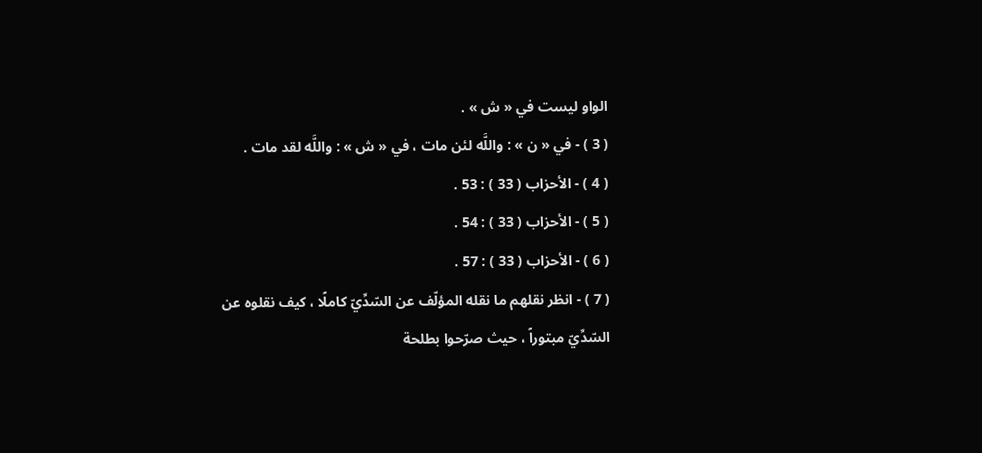الواو ليست في « ش » .
( 3 ) - في « ن » : واللَّه لئن مات ، في « ش » : واللَّه لقد مات .
( 4 ) - الأحزاب ( 33 ) : 53 .
( 5 ) - الأحزاب ( 33 ) : 54 .
( 6 ) - الأحزاب ( 33 ) : 57 .
( 7 ) - انظر نقلهم ما نقله المؤلّف عن السّدِّيّ كاملًا ، كيف نقلوه عن السّدِّيّ مبتوراً ، حيث صرّحوا بطلحة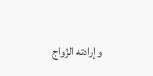وإرادته الزّواج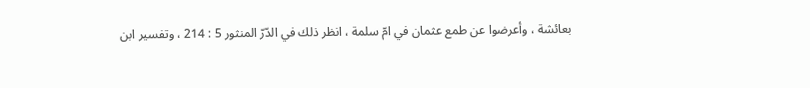بعائشة ، وأعرضوا عن طمع عثمان في امّ سلمة ، انظر ذلك في الدّرّ المنثور 5 : 214 ، وتفسير ابن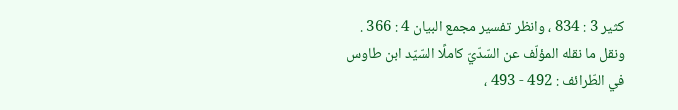كثير 3 : 834 ، وانظر تفسير مجمع البيان 4 : 366 . ونقل ما نقله المؤلّف عن السّدّيّ كاملًا السّيّد ابن طاوس في الطّرائف : 492 - 493 ،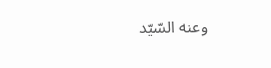وعنه السّيّد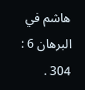هاشم في البرهان 6 : 304 .